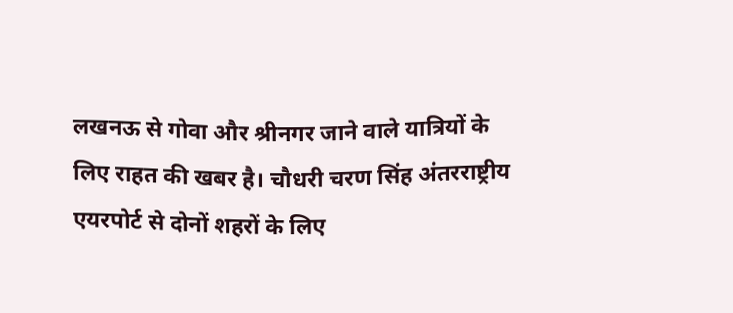लखनऊ से गोवा और श्रीनगर जाने वाले यात्रियों के लिए राहत की खबर है। चौधरी चरण सिंह अंतरराष्ट्रीय एयरपोर्ट से दोनों शहरों के लिए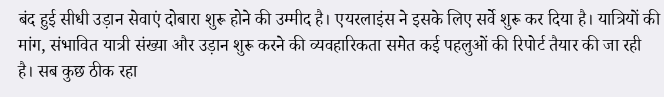बंद हुई सीधी उड़ान सेवाएं दोबारा शुरू होने की उम्मीद है। एयरलाइंस ने इसके लिए सर्वे शुरू कर दिया है। यात्रियों की मांग, संभावित यात्री संख्या और उड़ान शुरू करने की व्यवहारिकता समेत कई पहलुओं की रिपोर्ट तैयार की जा रही है। सब कुछ ठीक रहा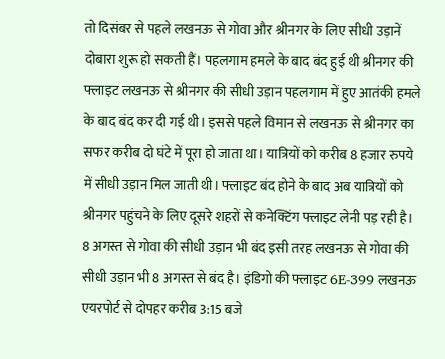तो दिसंबर से पहले लखनऊ से गोवा और श्रीनगर के लिए सीधी उड़ानें दोबारा शुरू हो सकती हैं। पहलगाम हमले के बाद बंद हुई थी श्रीनगर की फ्लाइट लखनऊ से श्रीनगर की सीधी उड़ान पहलगाम में हुए आतंकी हमले के बाद बंद कर दी गई थी। इससे पहले विमान से लखनऊ से श्रीनगर का सफर करीब दो घंटे में पूरा हो जाता था। यात्रियों को करीब 8 हजार रुपये में सीधी उड़ान मिल जाती थी। फ्लाइट बंद होने के बाद अब यात्रियों को श्रीनगर पहुंचने के लिए दूसरे शहरों से कनेक्टिंग फ्लाइट लेनी पड़ रही है। 8 अगस्त से गोवा की सीधी उड़ान भी बंद इसी तरह लखनऊ से गोवा की सीधी उड़ान भी 8 अगस्त से बंद है। इंडिगो की फ्लाइट 6E-399 लखनऊ एयरपोर्ट से दोपहर करीब 3:15 बजे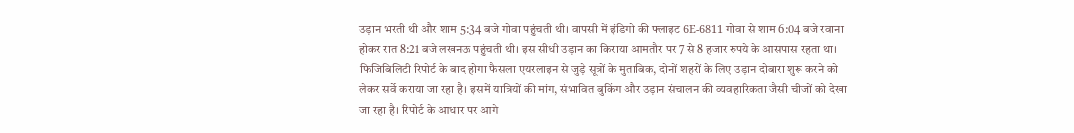उड़ान भरती थी और शाम 5:34 बजे गोवा पहुंचती थी। वापसी में इंडिगो की फ्लाइट 6E-6811 गोवा से शाम 6:04 बजे रवाना होकर रात 8:21 बजे लखनऊ पहुंचती थी। इस सीधी उड़ान का किराया आमतौर पर 7 से 8 हजार रुपये के आसपास रहता था। फिजिबिलिटी रिपोर्ट के बाद होगा फैसला एयरलाइन से जुड़े सूत्रों के मुताबिक, दोनों शहरों के लिए उड़ान दोबारा शुरू करने को लेकर सर्वे कराया जा रहा है। इसमें यात्रियों की मांग, संभावित बुकिंग और उड़ान संचालन की व्यवहारिकता जैसी चीजों को देखा जा रहा है। रिपोर्ट के आधार पर आगे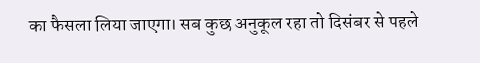का फैसला लिया जाएगा। सब कुछ अनुकूल रहा तो दिसंबर से पहले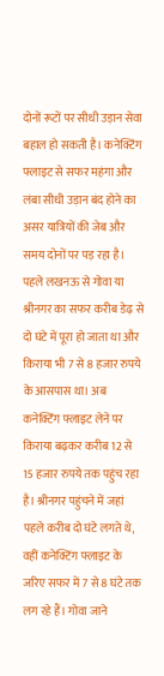दोनों रूटों पर सीधी उड़ान सेवा बहाल हो सकती है। कनेक्टिंग फ्लाइट से सफर महंगा और लंबा सीधी उड़ान बंद होने का असर यात्रियों की जेब और समय दोनों पर पड़ रहा है। पहले लखनऊ से गोवा या श्रीनगर का सफर करीब डेढ़ से दो घंटे में पूरा हो जाता था और किराया भी 7 से 8 हजार रुपये के आसपास था। अब कनेक्टिंग फ्लाइट लेने पर किराया बढ़कर करीब 12 से 15 हजार रुपये तक पहुंच रहा है। श्रीनगर पहुंचने में जहां पहले करीब दो घंटे लगते थे, वहीं कनेक्टिंग फ्लाइट के जरिए सफर में 7 से 8 घंटे तक लग रहे हैं। गोवा जाने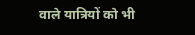वाले यात्रियों को भी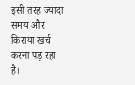इसी तरह ज्यादा समय और किराया खर्च करना पड़ रहा है।